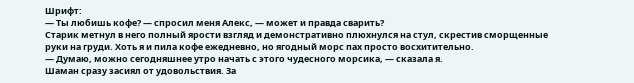Шрифт:
— Ты любишь кофе? — спросил меня Алекс, — может и правда сварить?
Старик метнул в него полный ярости взгляд и демонстративно плюхнулся на стул, скрестив сморщенные руки на груди. Хоть я и пила кофе ежедневно, но ягодный морс пах просто восхитительно.
— Думаю, можно сегодняшнее утро начать с этого чудесного морсика, — сказала я.
Шаман сразу засиял от удовольствия. За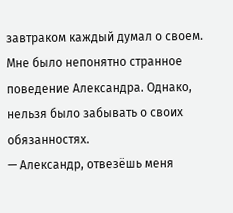завтраком каждый думал о своем. Мне было непонятно странное поведение Александра. Однако, нельзя было забывать о своих обязанностях.
— Александр, отвезёшь меня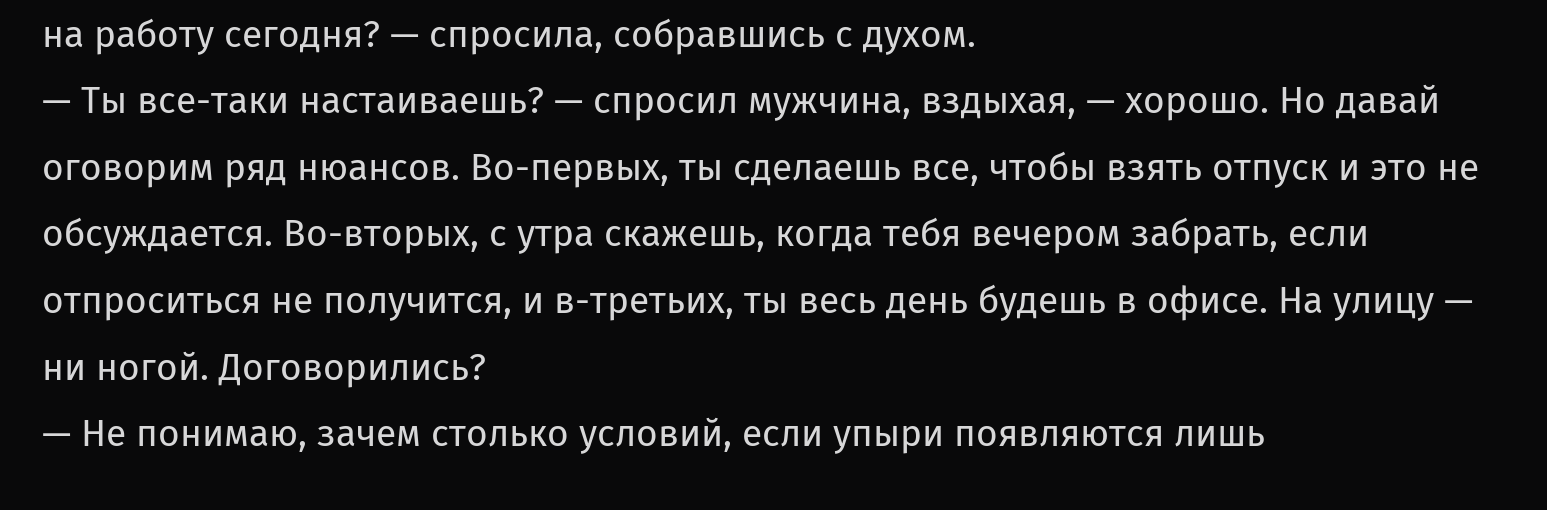на работу сегодня? — спросила, собравшись с духом.
— Ты все-таки настаиваешь? — спросил мужчина, вздыхая, — хорошо. Но давай оговорим ряд нюансов. Во-первых, ты сделаешь все, чтобы взять отпуск и это не обсуждается. Во-вторых, с утра скажешь, когда тебя вечером забрать, если отпроситься не получится, и в-третьих, ты весь день будешь в офисе. На улицу — ни ногой. Договорились?
— Не понимаю, зачем столько условий, если упыри появляются лишь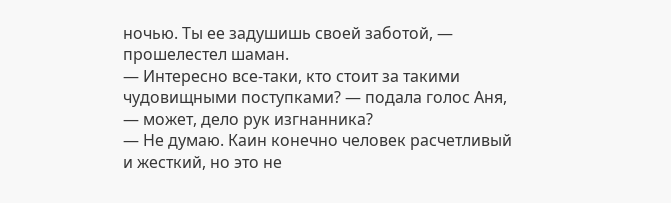ночью. Ты ее задушишь своей заботой, — прошелестел шаман.
— Интересно все-таки, кто стоит за такими чудовищными поступками? — подала голос Аня, — может, дело рук изгнанника?
— Не думаю. Каин конечно человек расчетливый и жесткий, но это не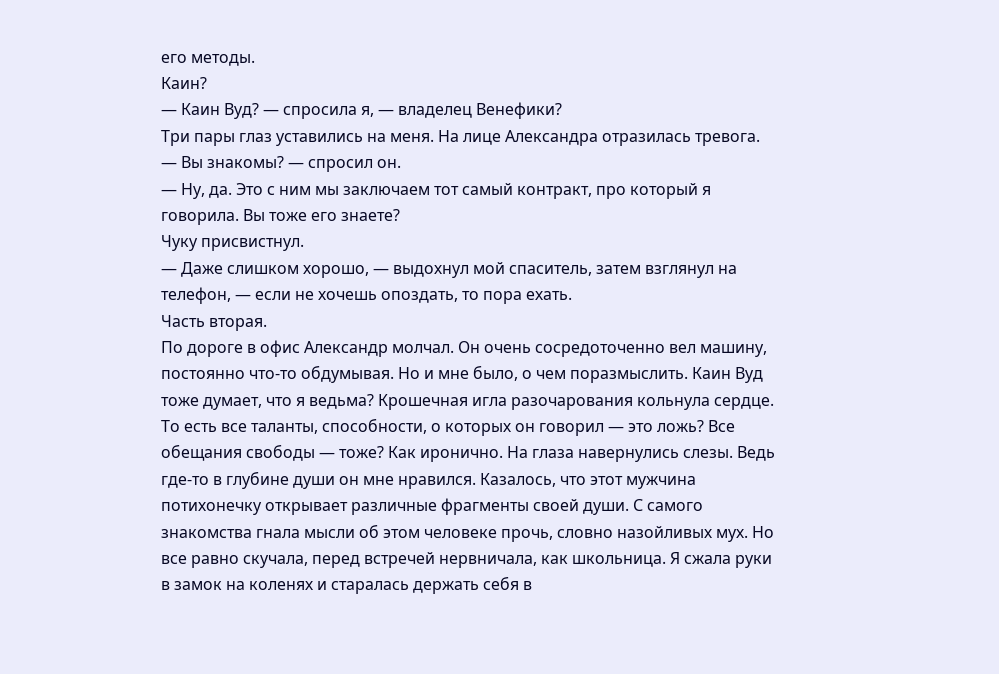его методы.
Каин?
— Каин Вуд? — спросила я, — владелец Венефики?
Три пары глаз уставились на меня. На лице Александра отразилась тревога.
— Вы знакомы? — спросил он.
— Ну, да. Это с ним мы заключаем тот самый контракт, про который я говорила. Вы тоже его знаете?
Чуку присвистнул.
— Даже слишком хорошо, — выдохнул мой спаситель, затем взглянул на телефон, — если не хочешь опоздать, то пора ехать.
Часть вторая.
По дороге в офис Александр молчал. Он очень сосредоточенно вел машину, постоянно что-то обдумывая. Но и мне было, о чем поразмыслить. Каин Вуд тоже думает, что я ведьма? Крошечная игла разочарования кольнула сердце. То есть все таланты, способности, о которых он говорил — это ложь? Все обещания свободы — тоже? Как иронично. На глаза навернулись слезы. Ведь где-то в глубине души он мне нравился. Казалось, что этот мужчина потихонечку открывает различные фрагменты своей души. С самого знакомства гнала мысли об этом человеке прочь, словно назойливых мух. Но все равно скучала, перед встречей нервничала, как школьница. Я сжала руки в замок на коленях и старалась держать себя в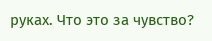руках. Что это за чувство?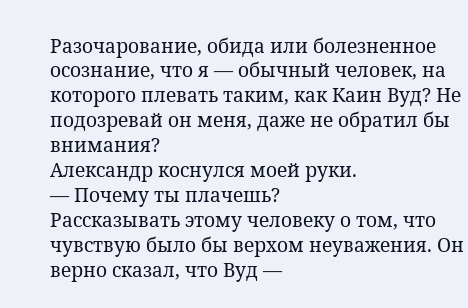Разочарование, обида или болезненное осознание, что я — обычный человек, на которого плевать таким, как Каин Вуд? Не подозревай он меня, даже не обратил бы внимания?
Александр коснулся моей руки.
— Почему ты плачешь?
Рассказывать этому человеку о том, что чувствую было бы верхом неуважения. Он верно сказал, что Вуд —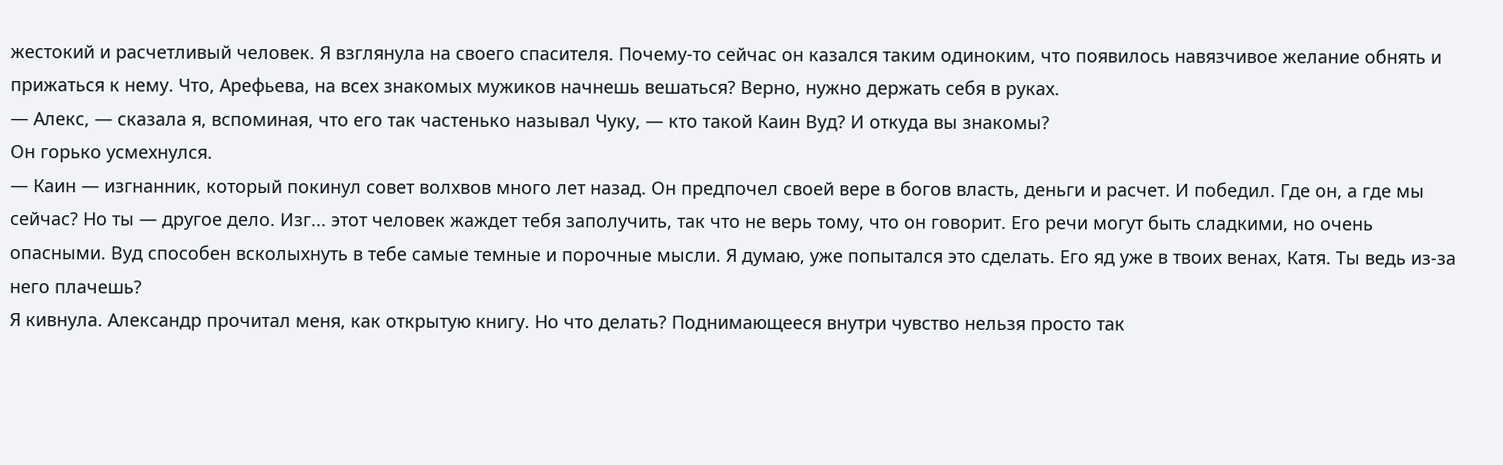жестокий и расчетливый человек. Я взглянула на своего спасителя. Почему-то сейчас он казался таким одиноким, что появилось навязчивое желание обнять и прижаться к нему. Что, Арефьева, на всех знакомых мужиков начнешь вешаться? Верно, нужно держать себя в руках.
— Алекс, — сказала я, вспоминая, что его так частенько называл Чуку, — кто такой Каин Вуд? И откуда вы знакомы?
Он горько усмехнулся.
— Каин — изгнанник, который покинул совет волхвов много лет назад. Он предпочел своей вере в богов власть, деньги и расчет. И победил. Где он, а где мы сейчас? Но ты — другое дело. Изг... этот человек жаждет тебя заполучить, так что не верь тому, что он говорит. Его речи могут быть сладкими, но очень опасными. Вуд способен всколыхнуть в тебе самые темные и порочные мысли. Я думаю, уже попытался это сделать. Его яд уже в твоих венах, Катя. Ты ведь из-за него плачешь?
Я кивнула. Александр прочитал меня, как открытую книгу. Но что делать? Поднимающееся внутри чувство нельзя просто так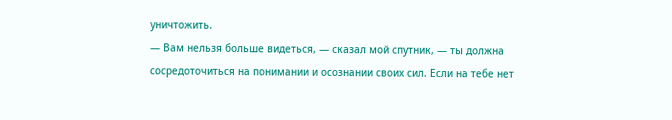уничтожить.
— Вам нельзя больше видеться, — сказал мой спутник, — ты должна сосредоточиться на понимании и осознании своих сил. Если на тебе нет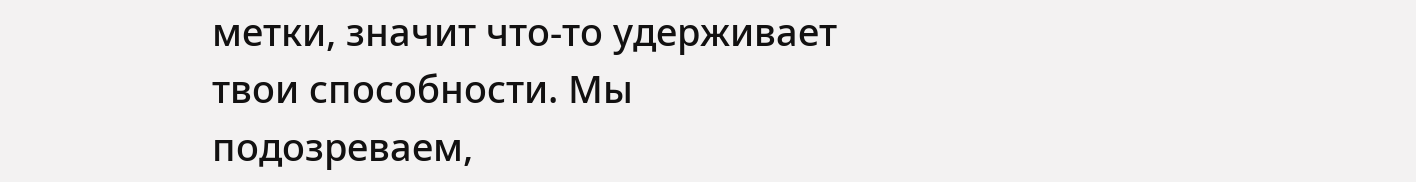метки, значит что-то удерживает твои способности. Мы подозреваем,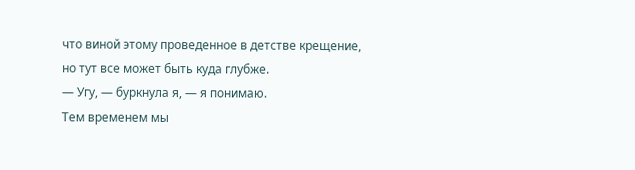что виной этому проведенное в детстве крещение, но тут все может быть куда глубже.
— Угу, — буркнула я, — я понимаю.
Тем временем мы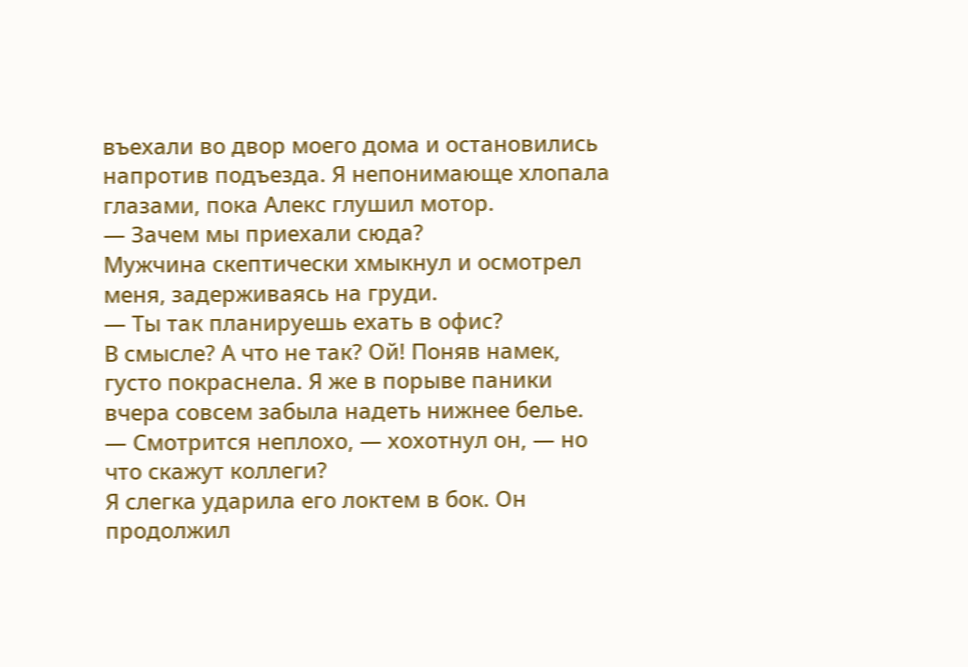въехали во двор моего дома и остановились напротив подъезда. Я непонимающе хлопала глазами, пока Алекс глушил мотор.
— Зачем мы приехали сюда?
Мужчина скептически хмыкнул и осмотрел меня, задерживаясь на груди.
— Ты так планируешь ехать в офис?
В смысле? А что не так? Ой! Поняв намек, густо покраснела. Я же в порыве паники вчера совсем забыла надеть нижнее белье.
— Смотрится неплохо, — хохотнул он, — но что скажут коллеги?
Я слегка ударила его локтем в бок. Он продолжил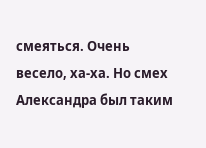смеяться. Очень весело, ха-ха. Но смех Александра был таким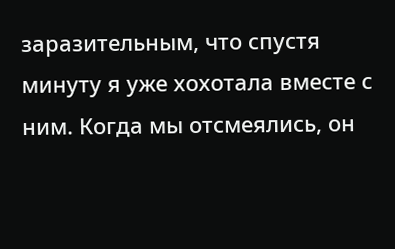заразительным, что спустя минуту я уже хохотала вместе с ним. Когда мы отсмеялись, он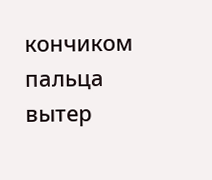кончиком пальца вытер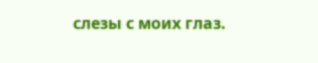слезы с моих глаз.